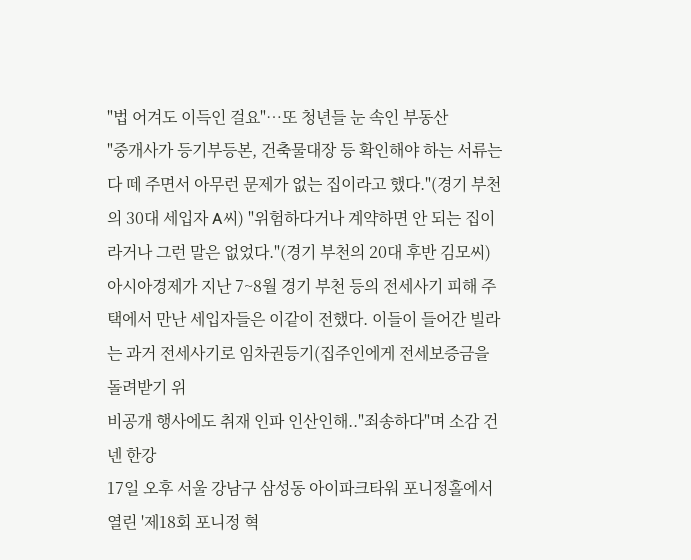"법 어겨도 이득인 걸요"…또 청년들 눈 속인 부동산
"중개사가 등기부등본, 건축물대장 등 확인해야 하는 서류는 다 떼 주면서 아무런 문제가 없는 집이라고 했다."(경기 부천의 30대 세입자 A씨) "위험하다거나 계약하면 안 되는 집이라거나 그런 말은 없었다."(경기 부천의 20대 후반 김모씨) 아시아경제가 지난 7~8월 경기 부천 등의 전세사기 피해 주택에서 만난 세입자들은 이같이 전했다. 이들이 들어간 빌라는 과거 전세사기로 임차권등기(집주인에게 전세보증금을 돌려받기 위
비공개 행사에도 취재 인파 인산인해.."죄송하다"며 소감 건넨 한강
17일 오후 서울 강남구 삼성동 아이파크타워 포니정홀에서 열린 '제18회 포니정 혁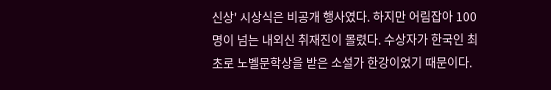신상' 시상식은 비공개 행사였다. 하지만 어림잡아 100명이 넘는 내외신 취재진이 몰렸다. 수상자가 한국인 최초로 노벨문학상을 받은 소설가 한강이었기 때문이다.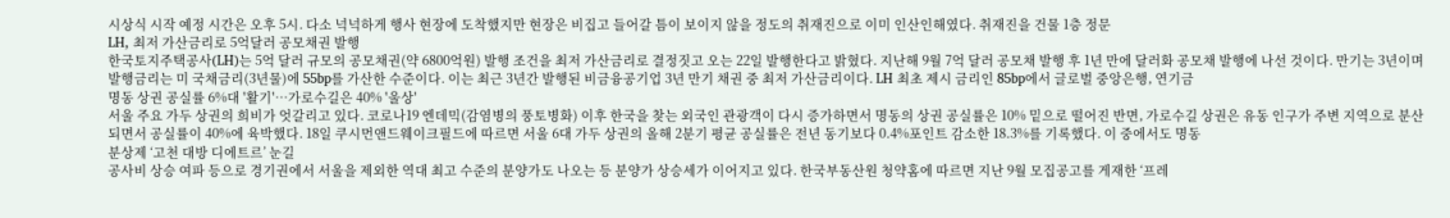시상식 시작 예정 시간은 오후 5시. 다소 넉넉하게 행사 현장에 도착했지만 현장은 비집고 들어갈 틈이 보이지 않을 정도의 취재진으로 이미 인산인해였다. 취재진을 건물 1층 정문
LH, 최저 가산금리로 5억달러 공모채권 발행
한국토지주택공사(LH)는 5억 달러 규모의 공모채권(약 6800억원) 발행 조건을 최저 가산금리로 결정짓고 오는 22일 발행한다고 밝혔다. 지난해 9월 7억 달러 공모채 발행 후 1년 만에 달러화 공모채 발행에 나선 것이다. 만기는 3년이며 발행금리는 미 국채금리(3년물)에 55bp를 가산한 수준이다. 이는 최근 3년간 발행된 비금융공기업 3년 만기 채권 중 최저 가산금리이다. LH 최초 제시 금리인 85bp에서 글로벌 중앙은행, 연기금
명동 상권 공실률 6%대 '활기'…가로수길은 40% '울상'
서울 주요 가두 상권의 희비가 엇갈리고 있다. 코로나19 엔데믹(감염병의 풍토병화) 이후 한국을 찾는 외국인 관광객이 다시 증가하면서 명동의 상권 공실률은 10% 밑으로 떨어진 반면, 가로수길 상권은 유동 인구가 주변 지역으로 분산되면서 공실률이 40%에 육박했다. 18일 쿠시먼앤드웨이크필드에 따르면 서울 6대 가두 상권의 올해 2분기 평균 공실률은 전년 동기보다 0.4%포인트 감소한 18.3%를 기록했다. 이 중에서도 명동
분상제 ‘고천 대방 디에트르’ 눈길
공사비 상승 여파 등으로 경기권에서 서울을 제외한 역대 최고 수준의 분양가도 나오는 등 분양가 상승세가 이어지고 있다. 한국부동산원 청약홈에 따르면 지난 9월 모집공고를 게재한 ‘프레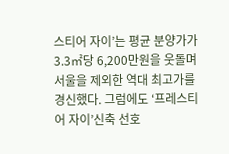스티어 자이’는 평균 분양가가 3.3㎡당 6,200만원을 웃돌며 서울을 제외한 역대 최고가를 경신했다. 그럼에도 ‘프레스티어 자이’신축 선호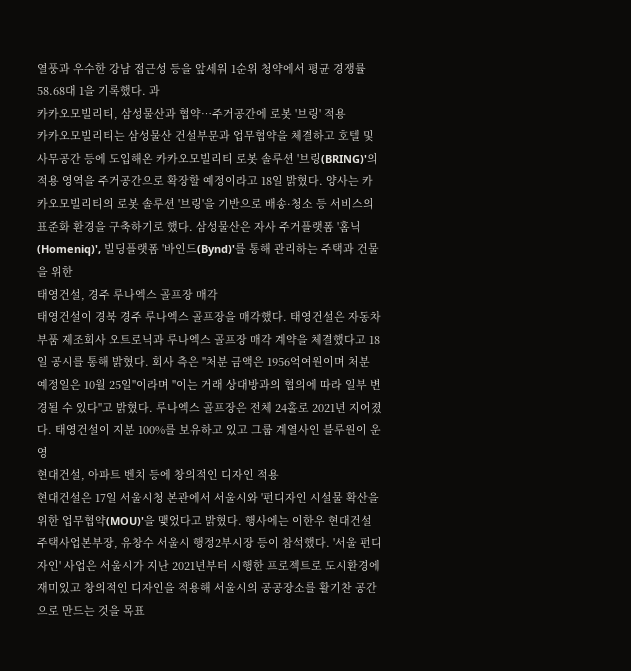열풍과 우수한 강남 접근성 등을 앞세워 1순위 청약에서 평균 경쟁률 58.68대 1을 기록했다. 과
카카오모빌리티, 삼성물산과 협약…주거공간에 로봇 '브링' 적용
카카오모빌리티는 삼성물산 건설부문과 업무협약을 체결하고 호텔 및 사무공간 등에 도입해온 카카오모빌리티 로봇 솔루션 '브링(BRING)'의 적용 영역을 주거공간으로 확장할 예정이라고 18일 밝혔다. 양사는 카카오모빌리티의 로봇 솔루션 '브링'을 기반으로 배송·청소 등 서비스의 표준화 환경을 구축하기로 했다. 삼성물산은 자사 주거플랫폼 '홈닉(Homeniq)', 빌딩플랫폼 '바인드(Bynd)'를 통해 관리하는 주택과 건물을 위한
태영건설, 경주 루나엑스 골프장 매각
태영건설이 경북 경주 루나엑스 골프장을 매각했다. 태영건설은 자동차 부품 제조회사 오트로닉과 루나엑스 골프장 매각 계약을 체결했다고 18일 공시를 통해 밝혔다. 회사 측은 "처분 금액은 1956억여원이며 처분 예정일은 10월 25일"이라며 "이는 거래 상대방과의 협의에 따라 일부 변경될 수 있다"고 밝혔다. 루나엑스 골프장은 전체 24홀로 2021년 지어졌다. 태영건설이 지분 100%를 보유하고 있고 그룹 계열사인 블루원이 운영
현대건설, 아파트 벤치 등에 창의적인 디자인 적용
현대건설은 17일 서울시청 본관에서 서울시와 '펀디자인 시설물 확산을 위한 업무협약(MOU)'을 맺었다고 밝혔다. 행사에는 이한우 현대건설 주택사업본부장, 유창수 서울시 행정2부시장 등이 참석했다. '서울 펀디자인' 사업은 서울시가 지난 2021년부터 시행한 프로젝트로 도시환경에 재미있고 창의적인 디자인을 적용해 서울시의 공공장소를 활기찬 공간으로 만드는 것을 목표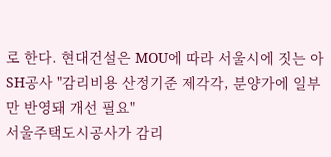로 한다. 현대건설은 MOU에 따라 서울시에 짓는 아
SH공사 "감리비용 산정기준 제각각, 분양가에 일부만 반영돼 개선 필요"
서울주택도시공사가 감리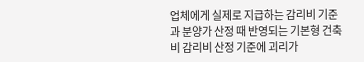업체에게 실제로 지급하는 감리비 기준과 분양가 산정 때 반영되는 기본형 건축비 감리비 산정 기준에 괴리가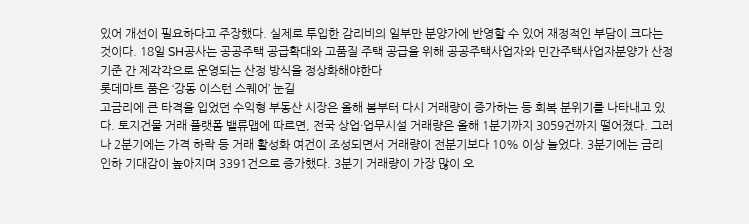있어 개선이 필요하다고 주장했다. 실제로 투입한 감리비의 일부만 분양가에 반영할 수 있어 재정적인 부담이 크다는 것이다. 18일 SH공사는 공공주택 공급확대와 고품질 주택 공급을 위해 공공주택사업자와 민간주택사업자분양가 산정 기준 간 제각각으로 운영되는 산정 방식을 정상화해야한다
롯데마트 품은 ‘강동 이스턴 스퀘어’ 눈길
고금리에 큰 타격을 입었던 수익형 부동산 시장은 올해 봄부터 다시 거래량이 증가하는 등 회복 분위기를 나타내고 있다. 토지건물 거래 플랫폼 밸류맵에 따르면, 전국 상업·업무시설 거래량은 올해 1분기까지 3059건까지 떨어졌다. 그러나 2분기에는 가격 하락 등 거래 활성화 여건이 조성되면서 거래량이 전분기보다 10% 이상 늘었다. 3분기에는 금리 인하 기대감이 높아지며 3391건으로 증가했다. 3분기 거래량이 가장 많이 오